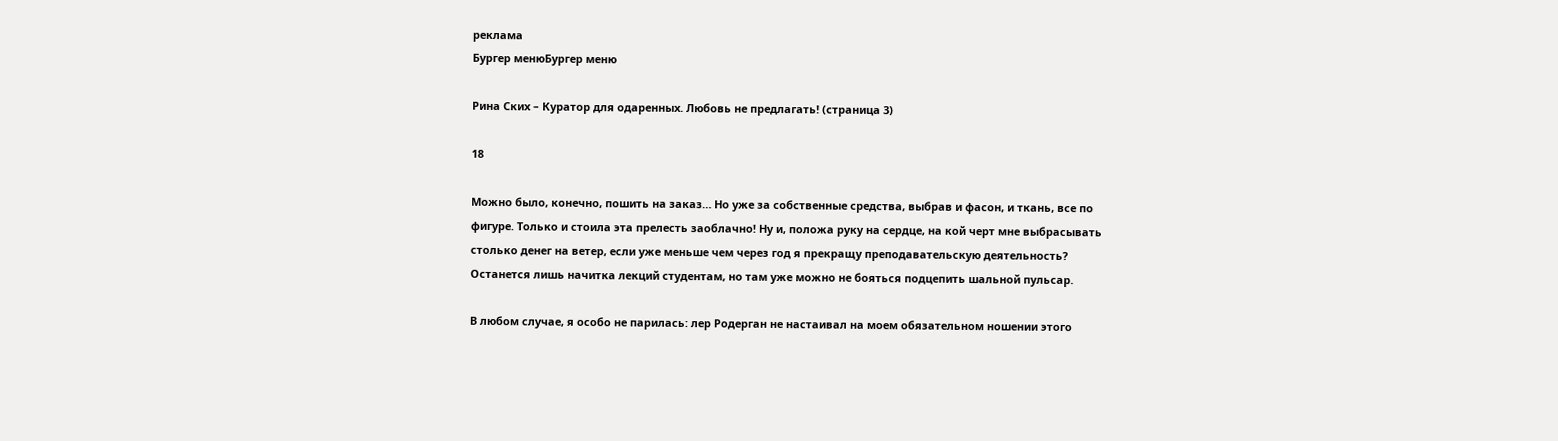реклама
Бургер менюБургер меню

Рина Ских – Куратор для одаренных. Любовь не предлагать! (страница 3)

18

Можно было, конечно, пошить на заказ… Но уже за собственные средства, выбрав и фасон, и ткань, все по фигуре. Только и стоила эта прелесть заоблачно! Ну и, положа руку на сердце, на кой черт мне выбрасывать столько денег на ветер, если уже меньше чем через год я прекращу преподавательскую деятельность? Останется лишь начитка лекций студентам, но там уже можно не бояться подцепить шальной пульсар.

В любом случае, я особо не парилась: лер Родерган не настаивал на моем обязательном ношении этого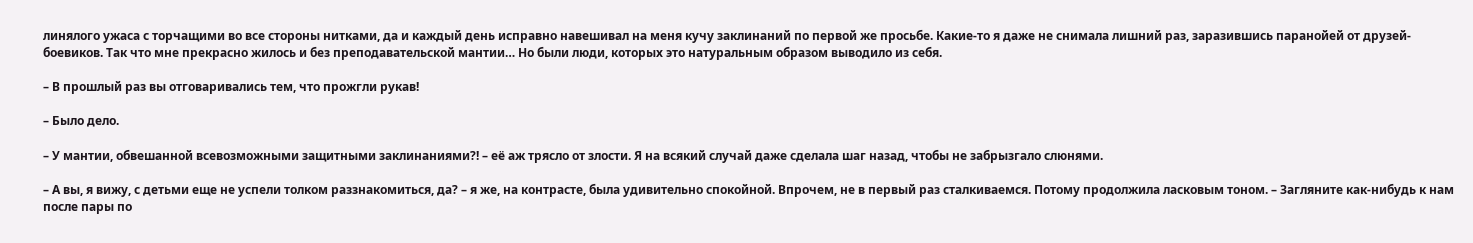линялого ужаса с торчащими во все стороны нитками, да и каждый день исправно навешивал на меня кучу заклинаний по первой же просьбе. Какие-то я даже не снимала лишний раз, заразившись паранойей от друзей-боевиков. Так что мне прекрасно жилось и без преподавательской мантии… Но были люди, которых это натуральным образом выводило из себя.

– В прошлый раз вы отговаривались тем, что прожгли рукав!

– Было дело.

– У мантии, обвешанной всевозможными защитными заклинаниями?! – её аж трясло от злости. Я на всякий случай даже сделала шаг назад, чтобы не забрызгало слюнями.

– А вы, я вижу, с детьми еще не успели толком раззнакомиться, да? – я же, на контрасте, была удивительно спокойной. Впрочем, не в первый раз сталкиваемся. Потому продолжила ласковым тоном. – Загляните как-нибудь к нам после пары по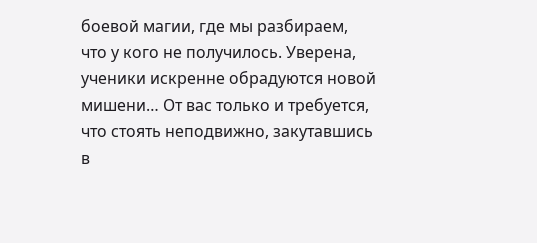боевой магии, где мы разбираем, что у кого не получилось. Уверена, ученики искренне обрадуются новой мишени… От вас только и требуется, что стоять неподвижно, закутавшись в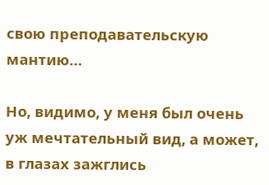свою преподавательскую мантию…

Но, видимо, у меня был очень уж мечтательный вид, а может, в глазах зажглись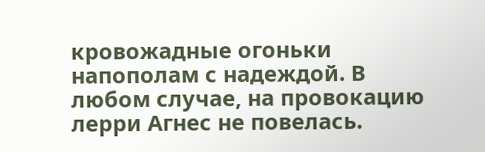кровожадные огоньки напополам с надеждой. В любом случае, на провокацию лерри Агнес не повелась.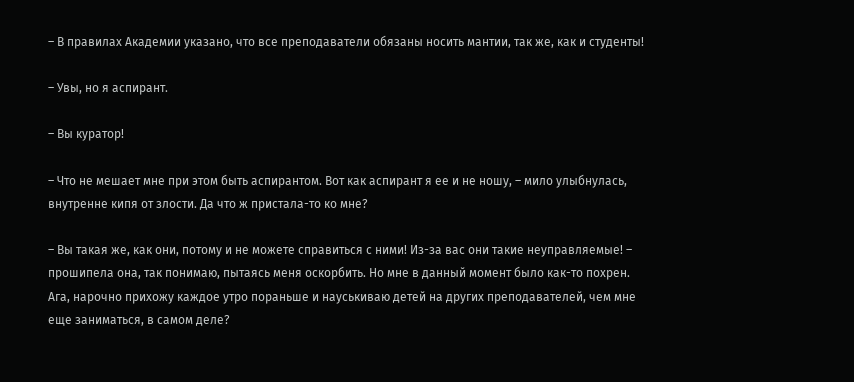– В правилах Академии указано, что все преподаватели обязаны носить мантии, так же, как и студенты!

– Увы, но я аспирант.

– Вы куратор!

– Что не мешает мне при этом быть аспирантом. Вот как аспирант я ее и не ношу, – мило улыбнулась, внутренне кипя от злости. Да что ж пристала-то ко мне?

– Вы такая же, как они, потому и не можете справиться с ними! Из-за вас они такие неуправляемые! – прошипела она, так понимаю, пытаясь меня оскорбить. Но мне в данный момент было как-то похрен. Ага, нарочно прихожу каждое утро пораньше и науськиваю детей на других преподавателей, чем мне еще заниматься, в самом деле?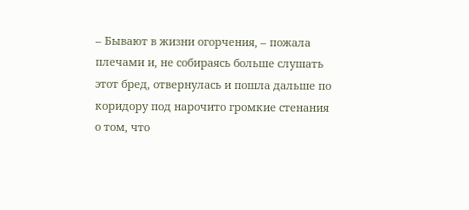– Бывают в жизни огорчения, – пожала плечами и, не собираясь больше слушать этот бред, отвернулась и пошла дальше по коридору под нарочито громкие стенания о том, что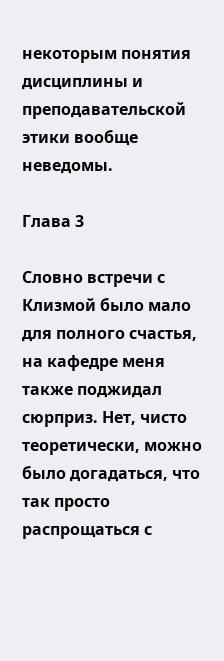некоторым понятия дисциплины и преподавательской этики вообще неведомы.

Глава 3

Словно встречи с Клизмой было мало для полного счастья, на кафедре меня также поджидал сюрприз. Нет, чисто теоретически, можно было догадаться, что так просто распрощаться с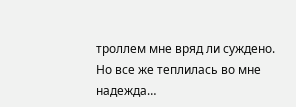троллем мне вряд ли суждено. Но все же теплилась во мне надежда…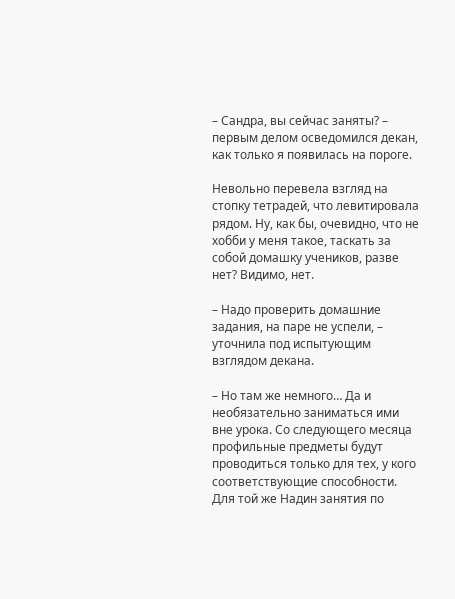– Сандра, вы сейчас заняты? – первым делом осведомился декан, как только я появилась на пороге.

Невольно перевела взгляд на стопку тетрадей, что левитировала рядом. Ну, как бы, очевидно, что не хобби у меня такое, таскать за собой домашку учеников, разве нет? Видимо, нет.

– Надо проверить домашние задания, на паре не успели, – уточнила под испытующим взглядом декана.

– Но там же немного… Да и необязательно заниматься ими вне урока. Со следующего месяца профильные предметы будут проводиться только для тех, у кого соответствующие способности. Для той же Надин занятия по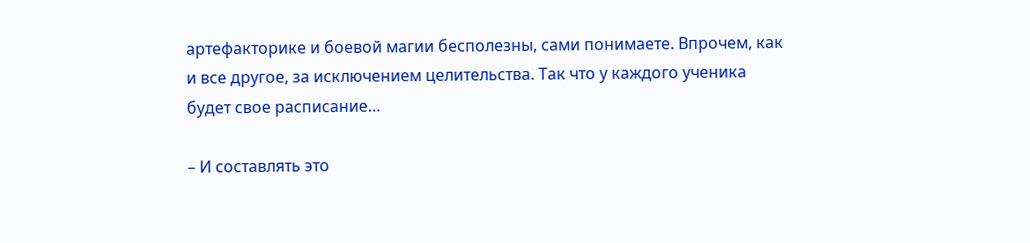артефакторике и боевой магии бесполезны, сами понимаете. Впрочем, как и все другое, за исключением целительства. Так что у каждого ученика будет свое расписание…

– И составлять это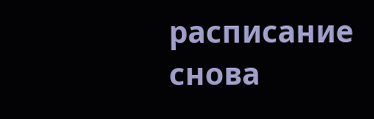расписание снова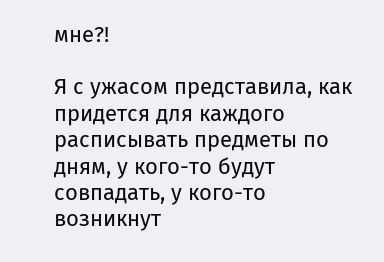мне?!

Я с ужасом представила, как придется для каждого расписывать предметы по дням, у кого-то будут совпадать, у кого-то возникнут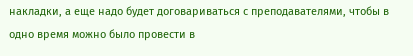накладки, а еще надо будет договариваться с преподавателями, чтобы в одно время можно было провести в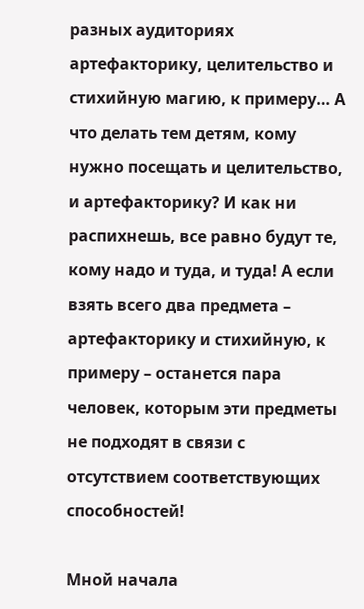разных аудиториях артефакторику, целительство и стихийную магию, к примеру… А что делать тем детям, кому нужно посещать и целительство, и артефакторику? И как ни распихнешь, все равно будут те, кому надо и туда, и туда! А если взять всего два предмета – артефакторику и стихийную, к примеру – останется пара человек, которым эти предметы не подходят в связи с отсутствием соответствующих способностей!

Мной начала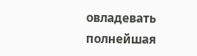овладевать полнейшая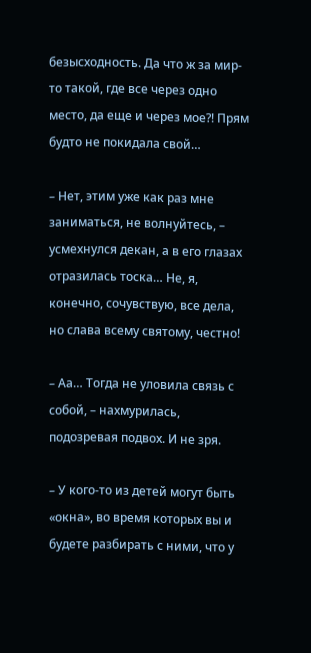безысходность. Да что ж за мир-то такой, где все через одно место, да еще и через мое?! Прям будто не покидала свой…

– Нет, этим уже как раз мне заниматься, не волнуйтесь, – усмехнулся декан, а в его глазах отразилась тоска… Не, я, конечно, сочувствую, все дела, но слава всему святому, честно!

– Аа… Тогда не уловила связь с собой, – нахмурилась, подозревая подвох. И не зря.

– У кого-то из детей могут быть «окна», во время которых вы и будете разбирать с ними, что у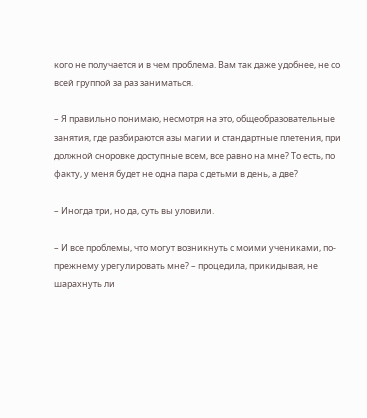кого не получается и в чем проблема. Вам так даже удобнее, не со всей группой за раз заниматься.

– Я правильно понимаю, несмотря на это, общеобразовательные занятия, где разбираются азы магии и стандартные плетения, при должной сноровке доступные всем, все равно на мне? То есть, по факту, у меня будет не одна пара с детьми в день, а две?

– Иногда три, но да, суть вы уловили.

– И все проблемы, что могут возникнуть с моими учениками, по-прежнему урегулировать мне? – процедила, прикидывая, не шарахнуть ли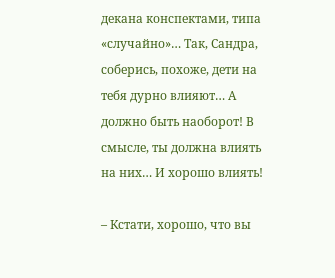декана конспектами, типа «случайно»… Так, Сандра, соберись, похоже, дети на тебя дурно влияют… А должно быть наоборот! В смысле, ты должна влиять на них… И хорошо влиять!

– Кстати, хорошо, что вы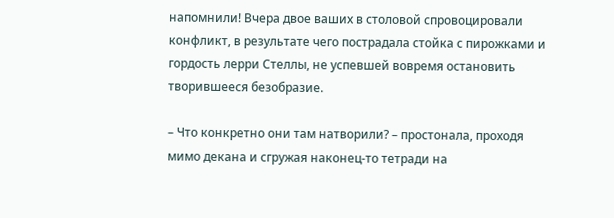напомнили! Вчера двое ваших в столовой спровоцировали конфликт, в результате чего пострадала стойка с пирожками и гордость лерри Стеллы, не успевшей вовремя остановить творившееся безобразие.

– Что конкретно они там натворили? – простонала, проходя мимо декана и сгружая наконец-то тетради на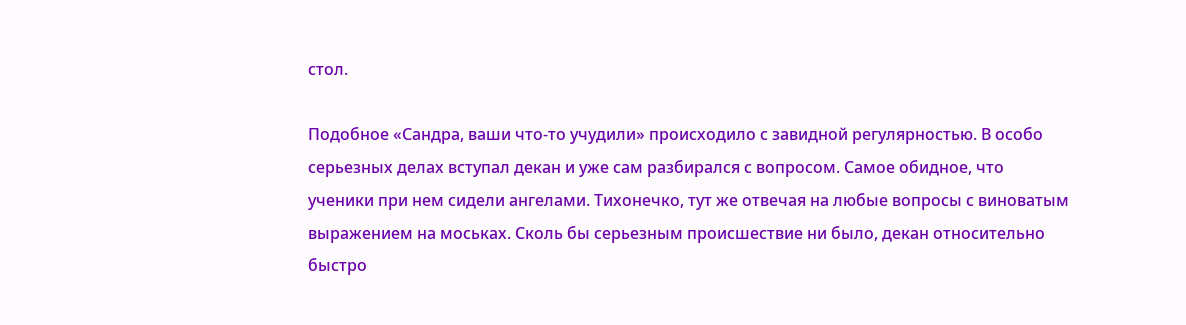стол.

Подобное «Сандра, ваши что-то учудили» происходило с завидной регулярностью. В особо серьезных делах вступал декан и уже сам разбирался с вопросом. Самое обидное, что ученики при нем сидели ангелами. Тихонечко, тут же отвечая на любые вопросы с виноватым выражением на моськах. Сколь бы серьезным происшествие ни было, декан относительно быстро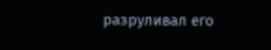разруливал его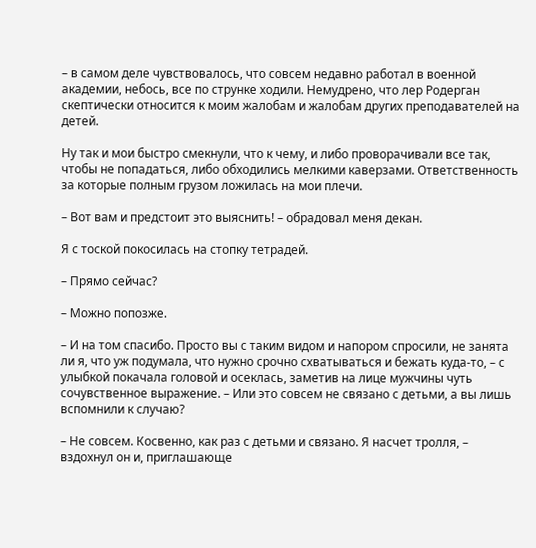– в самом деле чувствовалось, что совсем недавно работал в военной академии, небось, все по струнке ходили. Немудрено, что лер Родерган скептически относится к моим жалобам и жалобам других преподавателей на детей.

Ну так и мои быстро смекнули, что к чему, и либо проворачивали все так, чтобы не попадаться, либо обходились мелкими каверзами. Ответственность за которые полным грузом ложилась на мои плечи.

– Вот вам и предстоит это выяснить! – обрадовал меня декан.

Я с тоской покосилась на стопку тетрадей.

– Прямо сейчас?

– Можно попозже.

– И на том спасибо. Просто вы с таким видом и напором спросили, не занята ли я, что уж подумала, что нужно срочно схватываться и бежать куда-то, – с улыбкой покачала головой и осеклась, заметив на лице мужчины чуть сочувственное выражение. – Или это совсем не связано с детьми, а вы лишь вспомнили к случаю?

– Не совсем. Косвенно, как раз с детьми и связано. Я насчет тролля, – вздохнул он и, приглашающе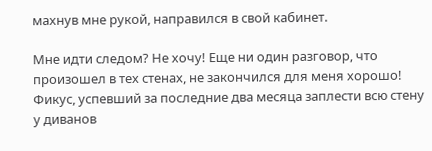махнув мне рукой, направился в свой кабинет.

Мне идти следом? Не хочу! Еще ни один разговор, что произошел в тех стенах, не закончился для меня хорошо! Фикус, успевший за последние два месяца заплести всю стену у диванов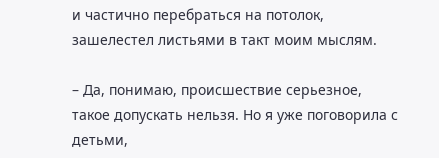и частично перебраться на потолок, зашелестел листьями в такт моим мыслям.

– Да, понимаю, происшествие серьезное, такое допускать нельзя. Но я уже поговорила с детьми,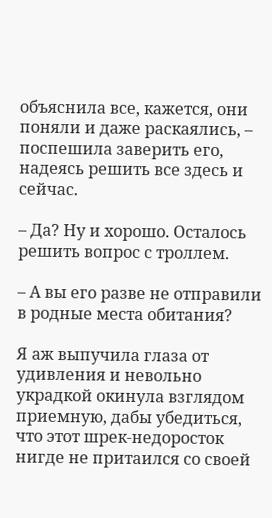объяснила все, кажется, они поняли и даже раскаялись, – поспешила заверить его, надеясь решить все здесь и сейчас.

– Да? Ну и хорошо. Осталось решить вопрос с троллем.

– А вы его разве не отправили в родные места обитания?

Я аж выпучила глаза от удивления и невольно украдкой окинула взглядом приемную, дабы убедиться, что этот шрек-недоросток нигде не притаился со своей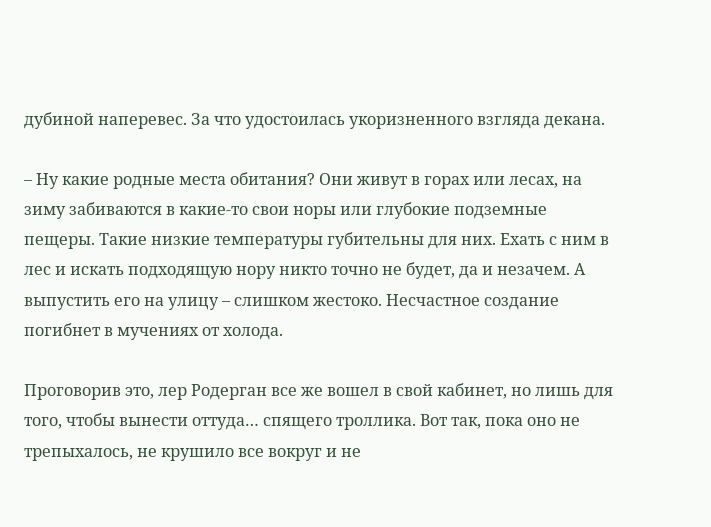дубиной наперевес. За что удостоилась укоризненного взгляда декана.

– Ну какие родные места обитания? Они живут в горах или лесах, на зиму забиваются в какие-то свои норы или глубокие подземные пещеры. Такие низкие температуры губительны для них. Ехать с ним в лес и искать подходящую нору никто точно не будет, да и незачем. А выпустить его на улицу – слишком жестоко. Несчастное создание погибнет в мучениях от холода.

Проговорив это, лер Родерган все же вошел в свой кабинет, но лишь для того, чтобы вынести оттуда… спящего троллика. Вот так, пока оно не трепыхалось, не крушило все вокруг и не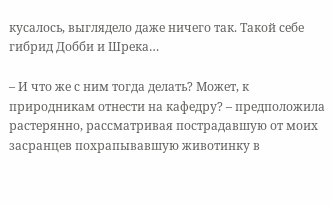кусалось, выглядело даже ничего так. Такой себе гибрид Добби и Шрека…

– И что же с ним тогда делать? Может, к природникам отнести на кафедру? – предположила растерянно, рассматривая пострадавшую от моих засранцев похрапывавшую животинку в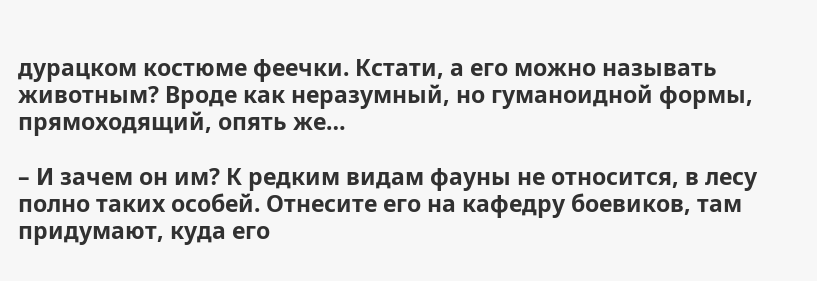дурацком костюме феечки. Кстати, а его можно называть животным? Вроде как неразумный, но гуманоидной формы, прямоходящий, опять же…

– И зачем он им? К редким видам фауны не относится, в лесу полно таких особей. Отнесите его на кафедру боевиков, там придумают, куда его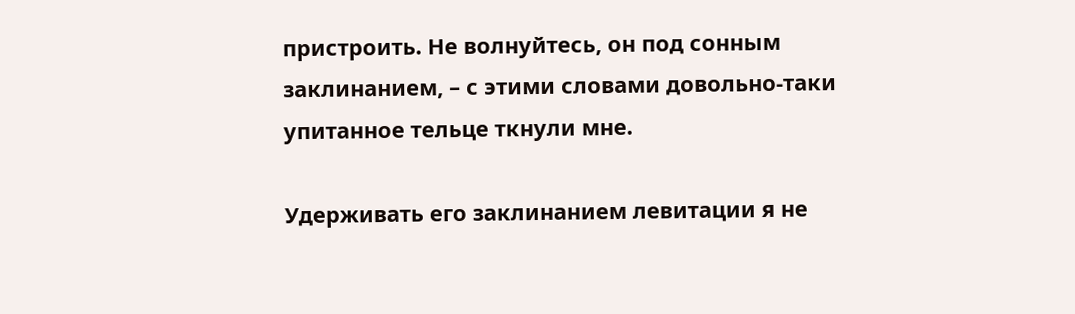пристроить. Не волнуйтесь, он под сонным заклинанием, – с этими словами довольно-таки упитанное тельце ткнули мне.

Удерживать его заклинанием левитации я не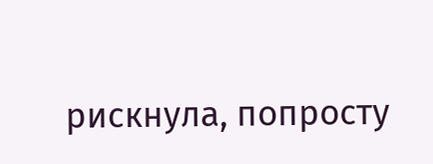рискнула, попросту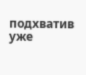подхватив уже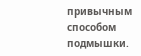привычным способом подмышки.